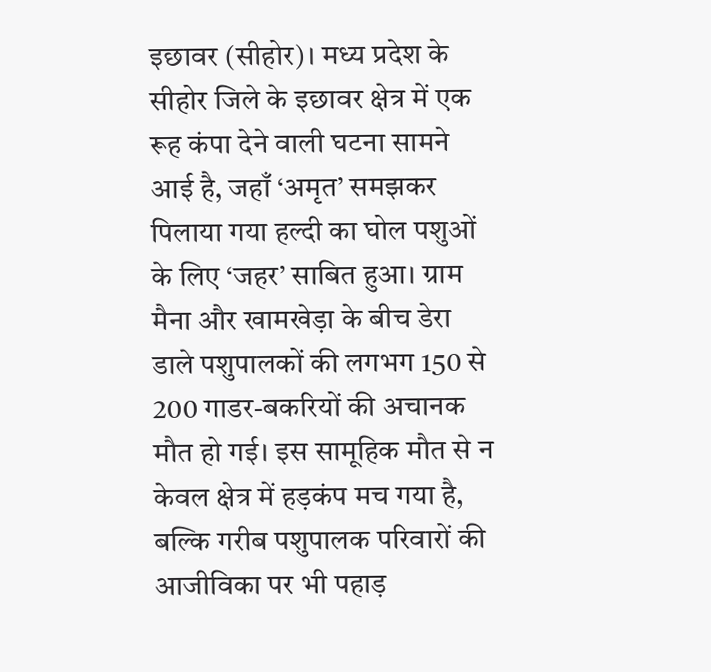इछावर (सीहोर)। मध्य प्रदेश के सीहोर जिले के इछावर क्षेत्र में एक रूह कंपा देने वाली घटना सामने आई है, जहाँ ‘अमृत’ समझकर पिलाया गया हल्दी का घोल पशुओं के लिए ‘जहर’ साबित हुआ। ग्राम मैना और खामखेड़ा के बीच डेरा डाले पशुपालकों की लगभग 150 से 200 गाडर-बकरियों की अचानक मौत हो गई। इस सामूहिक मौत से न केवल क्षेत्र में हड़कंप मच गया है, बल्कि गरीब पशुपालक परिवारों की आजीविका पर भी पहाड़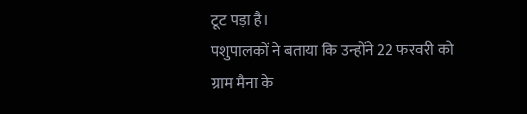टूट पड़ा है।
पशुपालकों ने बताया कि उन्होंने 22 फरवरी को ग्राम मैना के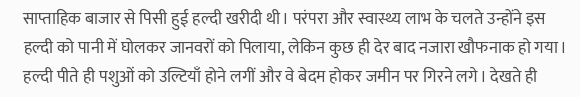साप्ताहिक बाजार से पिसी हुई हल्दी खरीदी थी। परंपरा और स्वास्थ्य लाभ के चलते उन्होंने इस हल्दी को पानी में घोलकर जानवरों को पिलाया, लेकिन कुछ ही देर बाद नजारा खौफनाक हो गया। हल्दी पीते ही पशुओं को उल्टियाँ होने लगीं और वे बेदम होकर जमीन पर गिरने लगे। देखते ही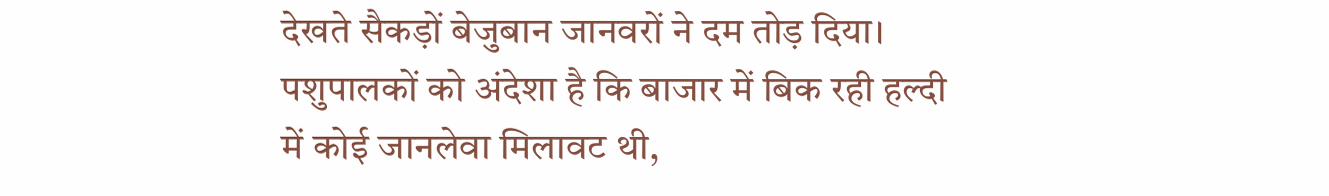देखते सैकड़ों बेजुबान जानवरों ने दम तोड़ दिया। पशुपालकों को अंदेशा है कि बाजार में बिक रही हल्दी में कोई जानलेवा मिलावट थी,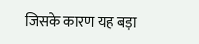जिसके कारण यह बड़ा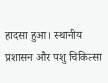हादसा हुआ। स्थानीय प्रशासन और पशु चिकित्सा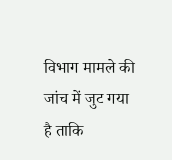विभाग मामले की जांच में जुट गया है ताकि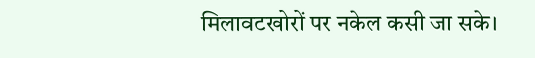मिलावटखोरों पर नकेल कसी जा सके।